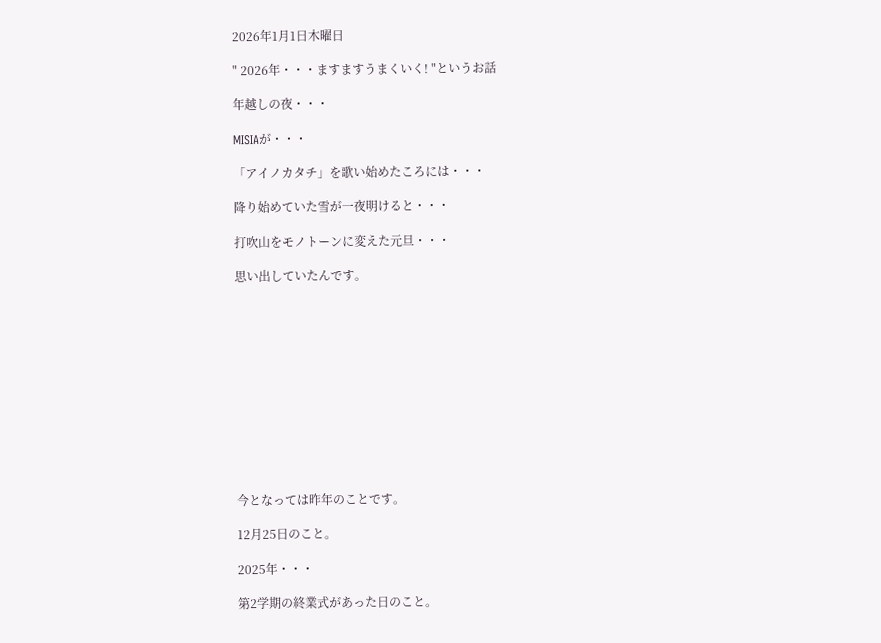2026年1月1日木曜日

" 2026年・・・ますますうまくいく! "というお話

年越しの夜・・・

MISIAが・・・

「アイノカタチ」を歌い始めたころには・・・

降り始めていた雪が一夜明けると・・・

打吹山をモノトーンに変えた元旦・・・

思い出していたんです。












今となっては昨年のことです。

12月25日のこと。

2025年・・・

第2学期の終業式があった日のこと。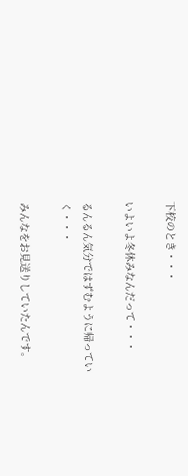下校のとき・・・

いよいよ冬休みなんだって・・・

るんるん気分ではずむように帰っていく・・・

みんなをお見送りしていたんです。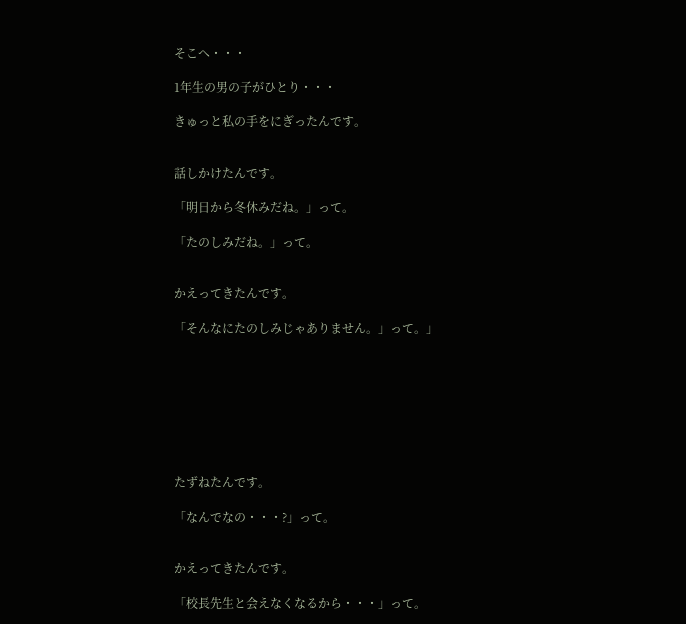そこへ・・・

1年生の男の子がひとり・・・

きゅっと私の手をにぎったんです。


話しかけたんです。

「明日から冬休みだね。」って。

「たのしみだね。」って。


かえってきたんです。

「そんなにたのしみじゃありません。」って。」








たずねたんです。

「なんでなの・・・?」って。


かえってきたんです。

「校長先生と会えなくなるから・・・」って。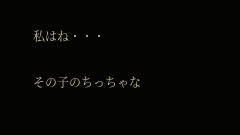私はね・・・

その子のちっちゃな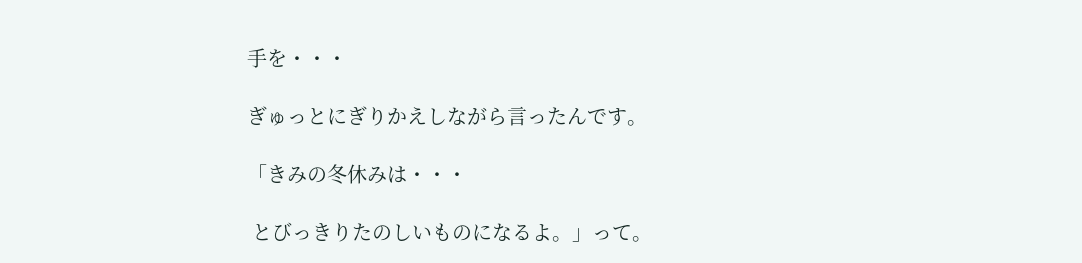手を・・・

ぎゅっとにぎりかえしながら言ったんです。

「きみの冬休みは・・・

 とびっきりたのしいものになるよ。」って。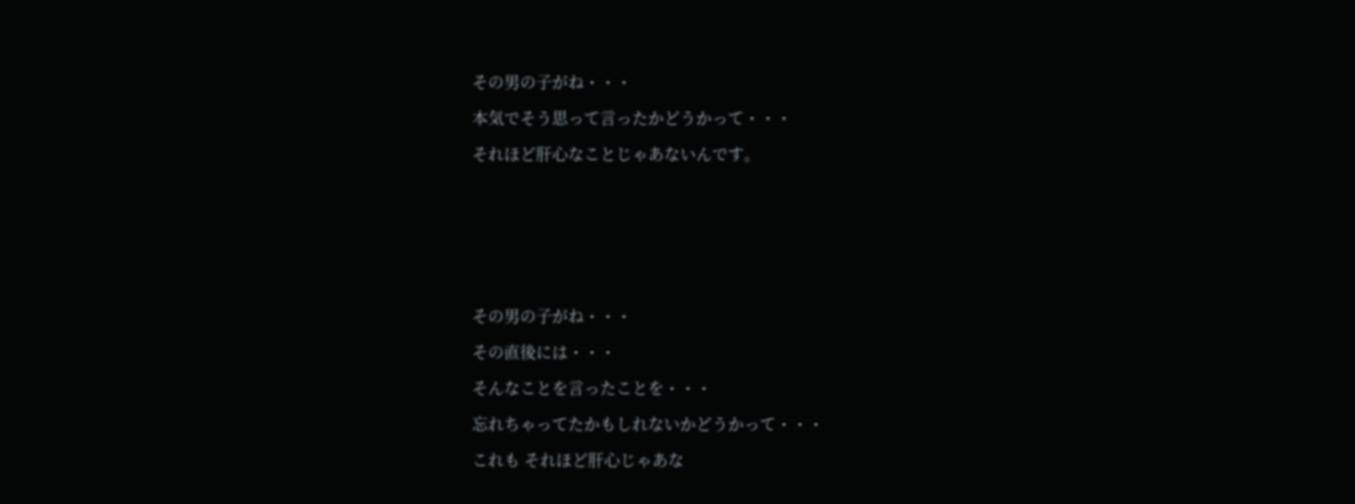その男の子がね・・・

本気でそう思って言ったかどうかって・・・

それほど肝心なことじゃあないんです。








その男の子がね・・・

その直後には・・・

そんなことを言ったことを・・・

忘れちゃってたかもしれないかどうかって・・・

これも それほど肝心じゃあな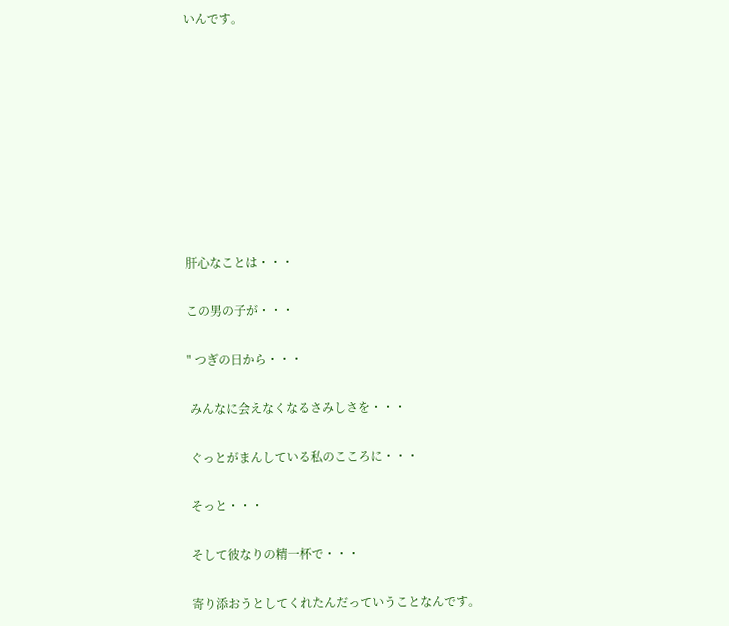いんです。









肝心なことは・・・

この男の子が・・・

" つぎの日から・・・

 みんなに会えなくなるさみしさを・・・

 ぐっとがまんしている私のこころに・・・

 そっと・・・

 そして彼なりの精一杯で・・・

 寄り添おうとしてくれたんだっていうことなんです。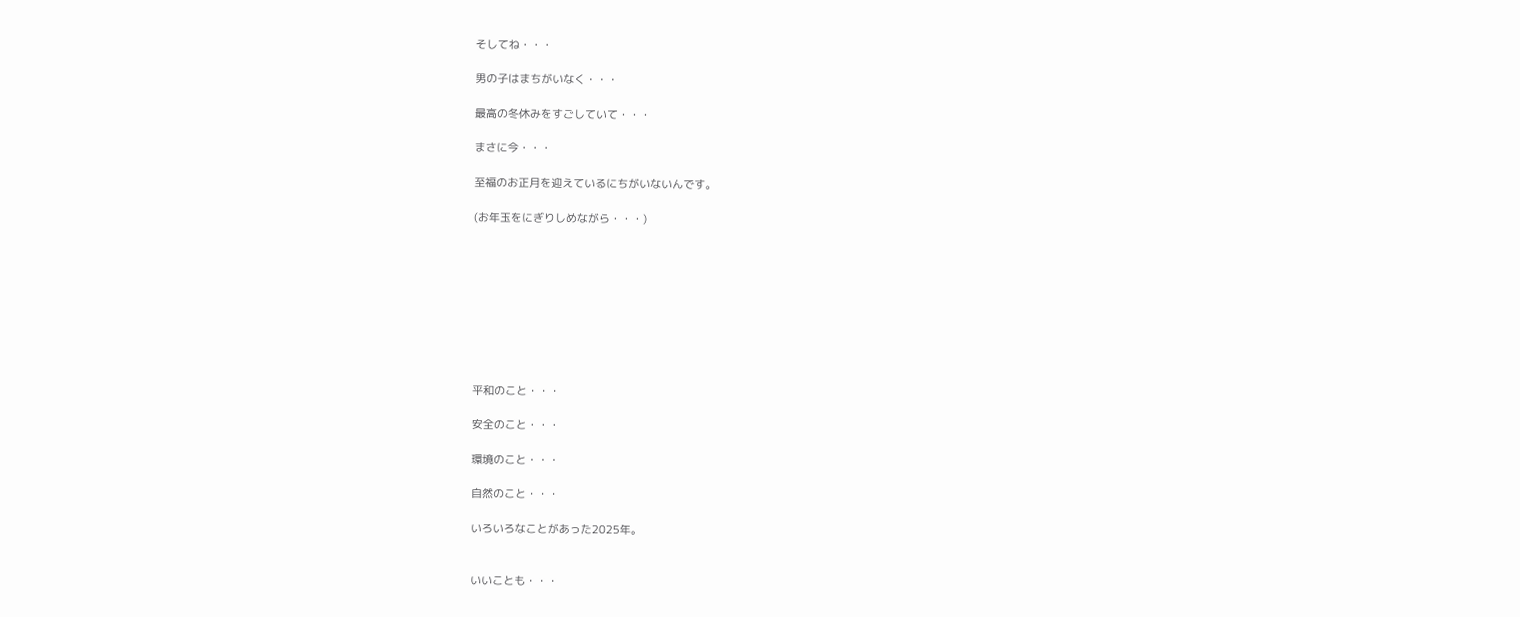そしてね・・・

男の子はまちがいなく・・・

最高の冬休みをすごしていて・・・

まさに今・・・

至福のお正月を迎えているにちがいないんです。

(お年玉をにぎりしめながら・・・)









平和のこと・・・

安全のこと・・・

環境のこと・・・

自然のこと・・・

いろいろなことがあった2025年。


いいことも・・・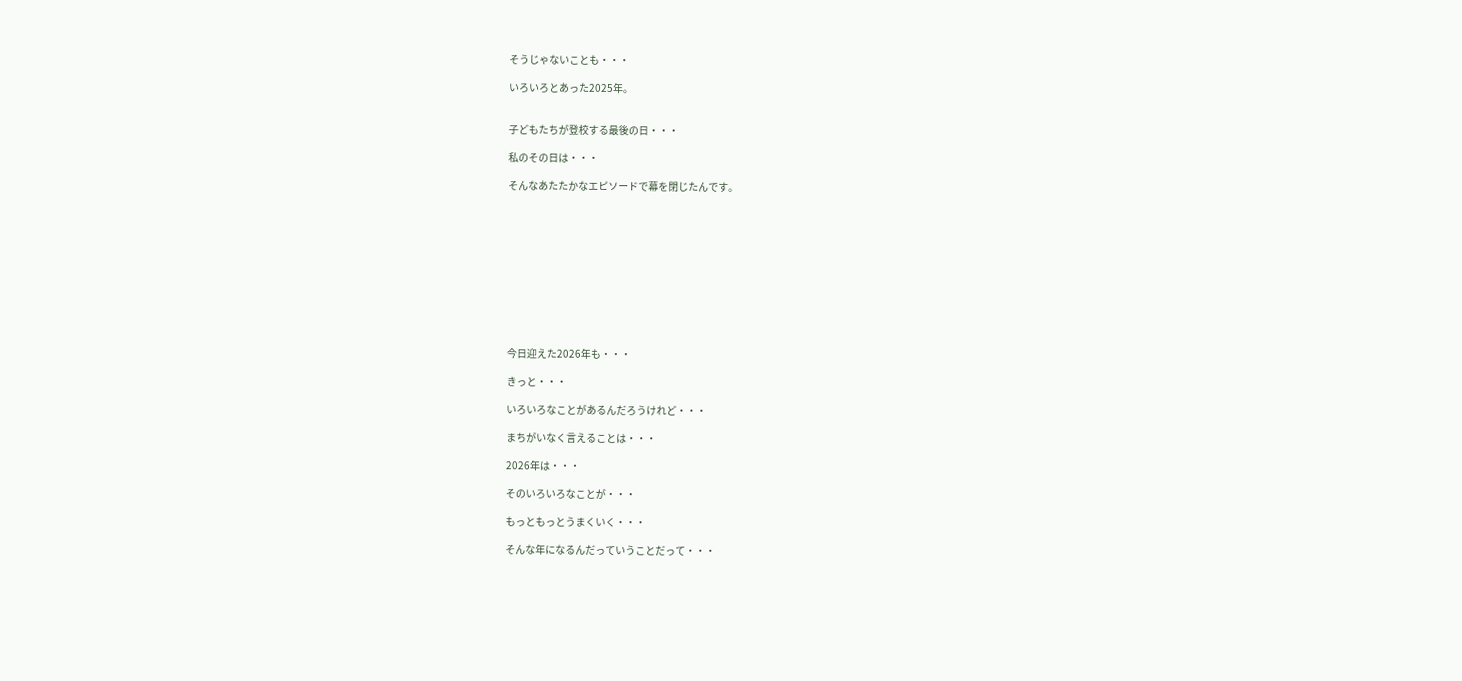そうじゃないことも・・・

いろいろとあった2025年。


子どもたちが登校する最後の日・・・

私のその日は・・・

そんなあたたかなエピソードで幕を閉じたんです。











今日迎えた2026年も・・・

きっと・・・

いろいろなことがあるんだろうけれど・・・

まちがいなく言えることは・・・

2026年は・・・

そのいろいろなことが・・・

もっともっとうまくいく・・・

そんな年になるんだっていうことだって・・・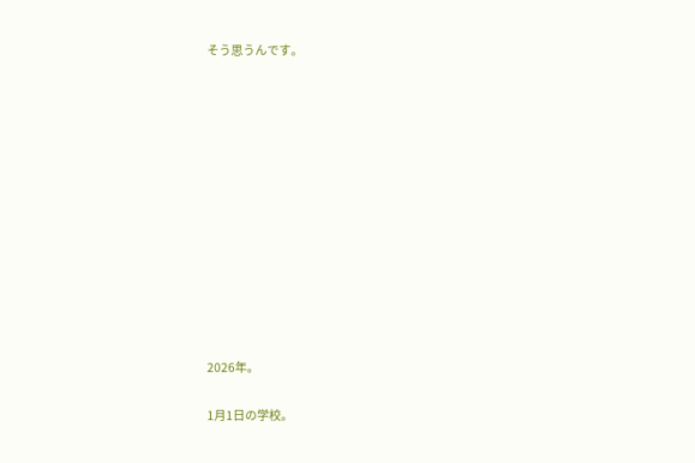そう思うんです。












2026年。

1月1日の学校。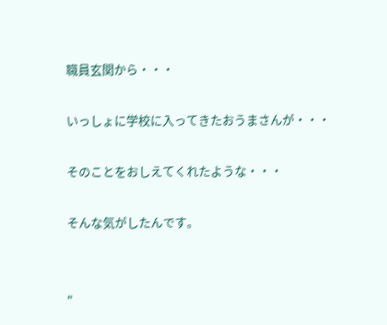職員玄関から・・・

いっしょに学校に入ってきたおうまさんが・・・

そのことをおしえてくれたような・・・

そんな気がしたんです。


"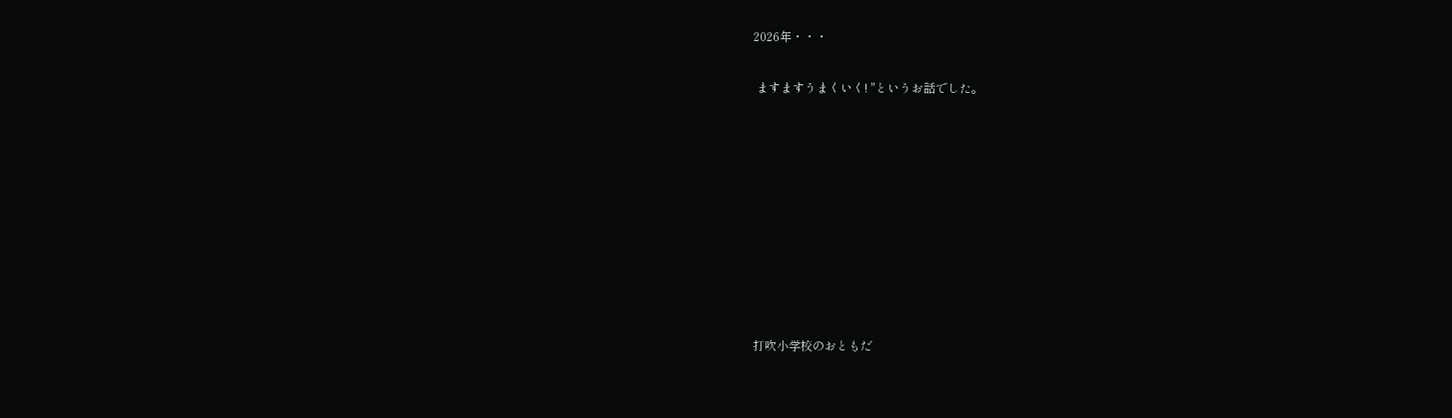2026年・・・

 ますますうまくいく! "というお話でした。









打吹小学校のおともだ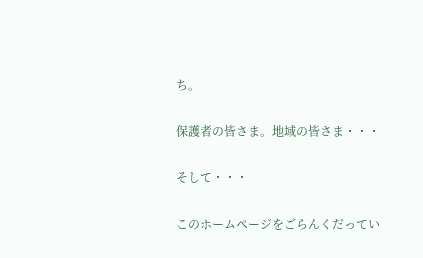ち。

保護者の皆さま。地域の皆さま・・・

そして・・・

このホームページをごらんくだってい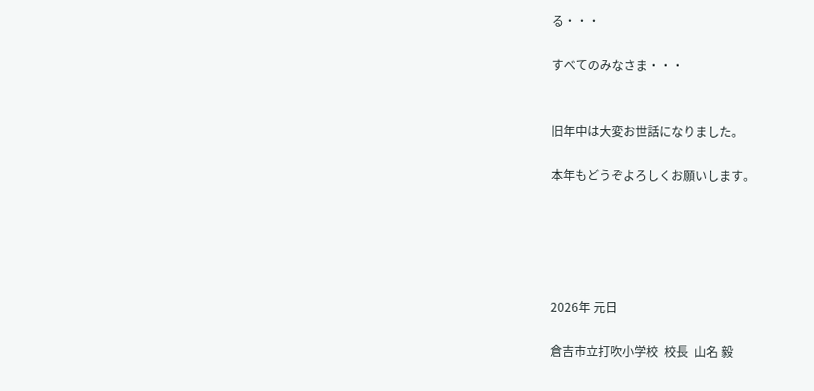る・・・

すべてのみなさま・・・


旧年中は大変お世話になりました。

本年もどうぞよろしくお願いします。





2026年 元日

倉吉市立打吹小学校  校長  山名 毅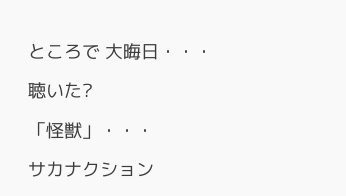ところで 大晦日・・・

聴いた?

「怪獣」・・・

サカナクション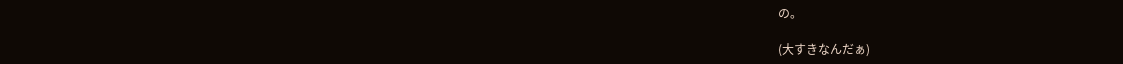の。

(大すきなんだぁ)